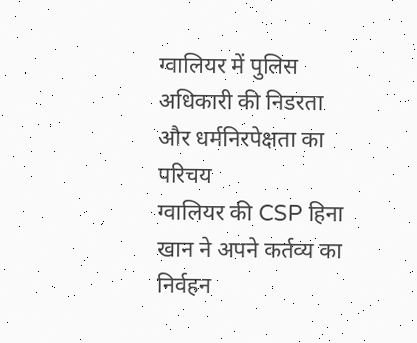ग्वालियर में पुलिस अधिकारी की निडरता और धर्मनिरपेक्षता का परिचय
ग्वालियर की CSP हिना खान ने अपने कर्तव्य का निर्वहन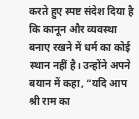करते हुए स्पष्ट संदेश दिया है कि कानून और व्यवस्था बनाए रखने में धर्म का कोई स्थान नहीं है। उन्होंने अपने बयान में कहा, “यदि आप श्री राम का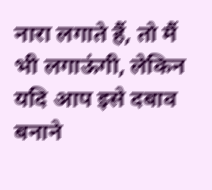नारा लगाते हैं, तो मैं भी लगाऊंगी, लेकिन यदि आप इसे दबाव बनाने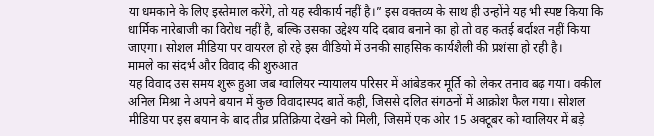या धमकाने के लिए इस्तेमाल करेंगे, तो यह स्वीकार्य नहीं है।” इस वक्तव्य के साथ ही उन्होंने यह भी स्पष्ट किया कि धार्मिक नारेबाजी का विरोध नहीं है, बल्कि उसका उद्देश्य यदि दबाव बनाने का हो तो वह कतई बर्दाश्त नहीं किया जाएगा। सोशल मीडिया पर वायरल हो रहे इस वीडियो में उनकी साहसिक कार्यशैली की प्रशंसा हो रही है।
मामले का संदर्भ और विवाद की शुरुआत
यह विवाद उस समय शुरू हुआ जब ग्वालियर न्यायालय परिसर में आंबेडकर मूर्ति को लेकर तनाव बढ़ गया। वकील अनिल मिश्रा ने अपने बयान में कुछ विवादास्पद बातें कही, जिससे दलित संगठनों में आक्रोश फैल गया। सोशल मीडिया पर इस बयान के बाद तीव्र प्रतिक्रिया देखने को मिली, जिसमें एक ओर 15 अक्टूबर को ग्वालियर में बड़े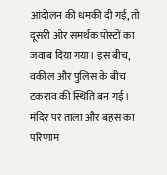आंदोलन की धमकी दी गई, तो दूसरी ओर समर्थक पोस्टों का जवाब दिया गया। इस बीच, वकील और पुलिस के बीच टकराव की स्थिति बन गई।
मंदिर पर ताला और बहस का परिणाम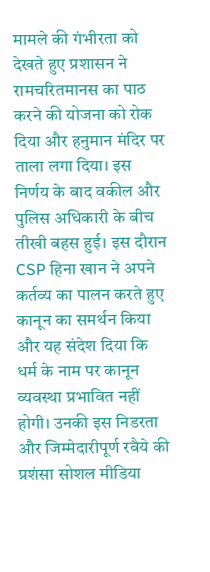मामले की गंभीरता को देखते हुए प्रशासन ने रामचरितमानस का पाठ करने की योजना को रोक दिया और हनुमान मंदिर पर ताला लगा दिया। इस निर्णय के बाद वकील और पुलिस अधिकारी के बीच तीखी बहस हुई। इस दौरान CSP हिना खान ने अपने कर्तव्य का पालन करते हुए कानून का समर्थन किया और यह संदेश दिया कि धर्म के नाम पर कानून व्यवस्था प्रभावित नहीं होगी। उनकी इस निडरता और जिम्मेदारीपूर्ण रवैये की प्रशंसा सोशल मीडिया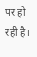पर हो रही है।